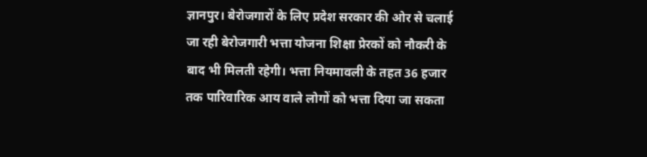ज्ञानपुर। बेरोजगारों के लिए प्रदेश सरकार की ओर से चलाई जा रही बेरोजगारी भत्ता योजना शिक्षा प्रेरकों को नौकरी के बाद भी मिलती रहेगी। भत्ता नियमावली के तहत 36 हजार तक पारिवारिक आय वाले लोगों को भत्ता दिया जा सकता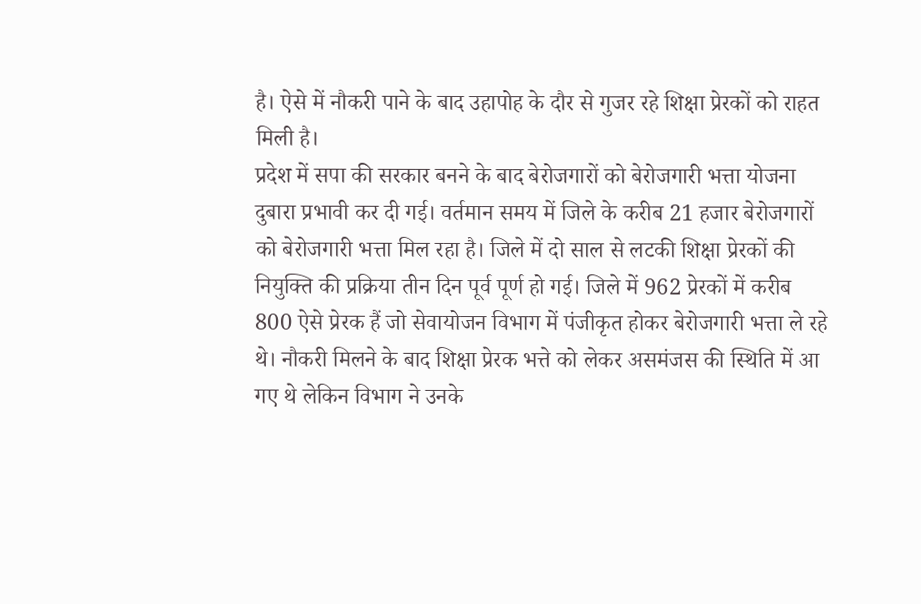है। ऐसे में नौकरी पाने के बाद उहापोह के दौर से गुजर रहे शिक्षा प्रेरकों को राहत मिली है।
प्रदेश में सपा की सरकार बनने के बाद बेरोजगारों को बेरोजगारी भत्ता योजना दुबारा प्रभावी कर दी गई। वर्तमान समय में जिले के करीब 21 हजार बेरोजगारों को बेरोजगारी भत्ता मिल रहा है। जिले में दो साल से लटकी शिक्षा प्रेरकों की नियुक्ति की प्रक्रिया तीन दिन पूर्व पूर्ण हो गई। जिले में 962 प्रेरकों में करीब 800 ऐसे प्रेरक हैं जो सेवायोजन विभाग में पंजीकृत होकर बेरोजगारी भत्ता ले रहे थे। नौकरी मिलने के बाद शिक्षा प्रेरक भत्ते को लेकर असमंजस की स्थिति में आ गए थे लेकिन विभाग ने उनके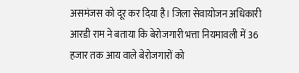असमंजस को दूर कर दिया है। जिला सेवायोजन अधिकारी आरडी राम ने बताया कि बेरोजगारी भत्ता नियमावली में 36 हजार तक आय वाले बेरोजगारों को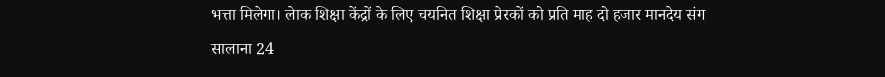भत्ता मिलेगा। लेाक शिक्षा केंद्रों के लिए चयनित शिक्षा प्रेरकों को प्रति माह दो हजार मानदेय संग सालाना 24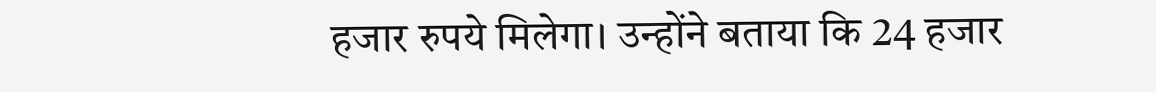हजार रुपये मिलेगा। उन्होंने बताया कि 24 हजार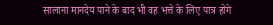सालाना मानदेय पाने के बाद भी वह भत्ते के लिए पात्र होंगे